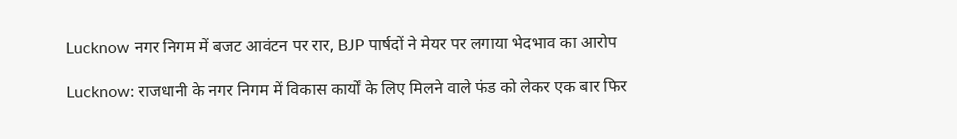Lucknow नगर निगम में बजट आवंटन पर रार, BJP पार्षदों ने मेयर पर लगाया भेदभाव का आरोप

Lucknow: राजधानी के नगर निगम में विकास कार्यों के लिए मिलने वाले फंड को लेकर एक बार फिर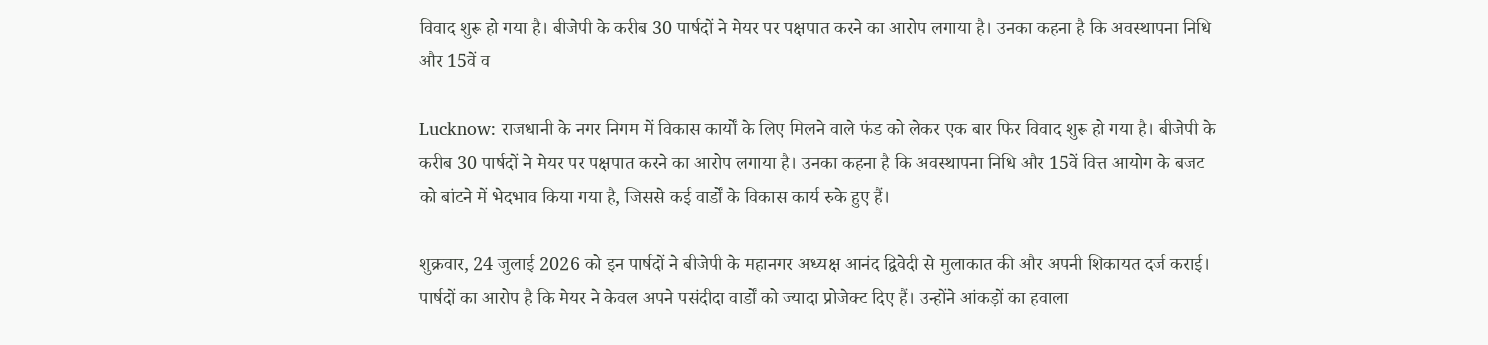विवाद शुरू हो गया है। बीजेपी के करीब 30 पार्षदों ने मेयर पर पक्षपात करने का आरोप लगाया है। उनका कहना है कि अवस्थापना निधि और 15वें व

Lucknow: राजधानी के नगर निगम में विकास कार्यों के लिए मिलने वाले फंड को लेकर एक बार फिर विवाद शुरू हो गया है। बीजेपी के करीब 30 पार्षदों ने मेयर पर पक्षपात करने का आरोप लगाया है। उनका कहना है कि अवस्थापना निधि और 15वें वित्त आयोग के बजट को बांटने में भेदभाव किया गया है, जिससे कई वार्डों के विकास कार्य रुके हुए हैं।

शुक्रवार, 24 जुलाई 2026 को इन पार्षदों ने बीजेपी के महानगर अध्यक्ष आनंद द्विवेदी से मुलाकात की और अपनी शिकायत दर्ज कराई। पार्षदों का आरोप है कि मेयर ने केवल अपने पसंदीदा वार्डों को ज्यादा प्रोजेक्ट दिए हैं। उन्होंने आंकड़ों का हवाला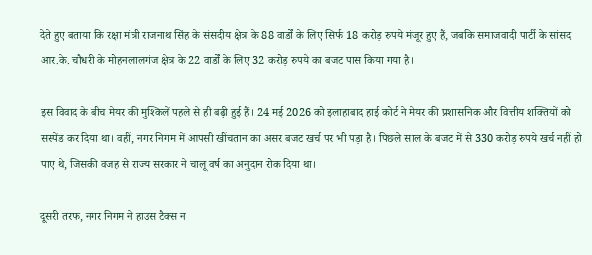देते हुए बताया कि रक्षा मंत्री राजनाथ सिंह के संसदीय क्षेत्र के 88 वार्डों के लिए सिर्फ 18 करोड़ रुपये मंजूर हुए हैं, जबकि समाजवादी पार्टी के सांसद आर.के. चौधरी के मोहनलालगंज क्षेत्र के 22 वार्डों के लिए 32 करोड़ रुपये का बजट पास किया गया है।

इस विवाद के बीच मेयर की मुश्किलें पहले से ही बढ़ी हुई हैं। 24 मई 2026 को इलाहाबाद हाई कोर्ट ने मेयर की प्रशासनिक और वित्तीय शक्तियों को सस्पेंड कर दिया था। वहीं, नगर निगम में आपसी खींचतान का असर बजट खर्च पर भी पड़ा है। पिछले साल के बजट में से 330 करोड़ रुपये खर्च नहीं हो पाए थे, जिसकी वजह से राज्य सरकार ने चालू वर्ष का अनुदान रोक दिया था।

दूसरी तरफ, नगर निगम ने हाउस टैक्स न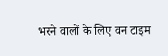भरने वालों के लिए वन टाइम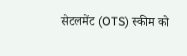सेटलमेंट (OTS) स्कीम को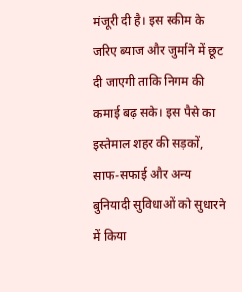मंजूरी दी है। इस स्कीम के जरिए ब्याज और जुर्माने में छूट दी जाएगी ताकि निगम की कमाई बढ़ सके। इस पैसे का इस्तेमाल शहर की सड़कों, साफ-सफाई और अन्य बुनियादी सुविधाओं को सुधारने में किया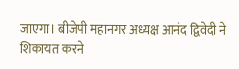जाएगा। बीजेपी महानगर अध्यक्ष आनंद द्विवेदी ने शिकायत करने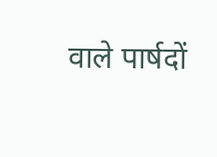वाले पार्षदों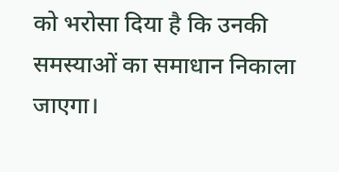को भरोसा दिया है कि उनकी समस्याओं का समाधान निकाला जाएगा।